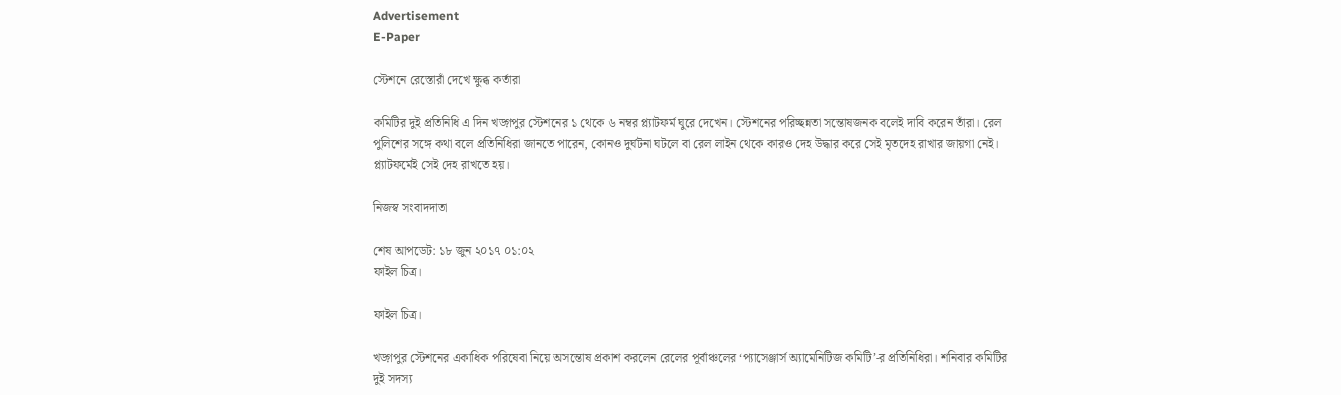Advertisement
E-Paper

স্টেশনে রেস্তোরাঁ দেখে ক্ষুব্ধ কর্তারা

কমিটির দুই প্রতিনিধি এ দিন খড়্গপুর স্টেশনের ১ থেকে ৬ নম্বর প্ল্যাটফর্ম ঘুরে দেখেন। স্টেশনের পরিচ্ছন্নতা সন্তোষজনক বলেই দাবি করেন তাঁরা। রেল পুলিশের সঙ্গে কথা বলে প্রতিনিধিরা জানতে পারেন, কোনও দুর্ঘটনা ঘটলে বা রেল লাইন থেকে কারও দেহ উদ্ধার করে সেই মৃতদেহ রাখার জায়গা নেই। প্ল্যাটফর্মেই সেই দেহ রাখতে হয়।

নিজস্ব সংবাদদাতা

শেষ আপডেট: ১৮ জুন ২০১৭ ০১:০২
ফাইল চিত্র।

ফাইল চিত্র।

খড়্গপুর স্টেশনের একাধিক পরিষেবা নিয়ে অসন্তোষ প্রকাশ করলেন রেলের পূর্বাঞ্চলের ‘প্যাসেঞ্জার্স অ্যামেনিটিজ কমিটি’-র প্রতিনিধিরা। শনিবার কমিটির দুই সদস্য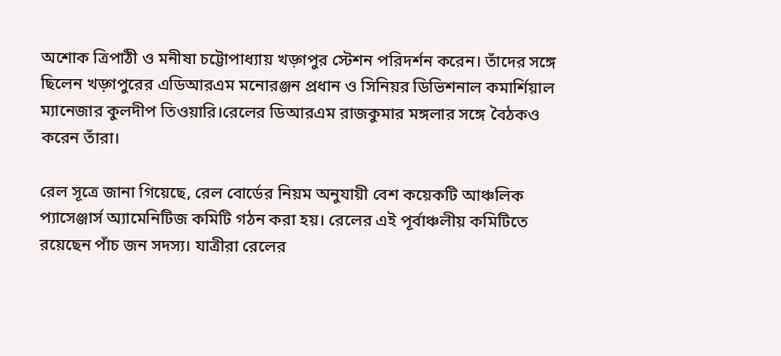অশোক ত্রিপাঠী ও মনীষা চট্টোপাধ্যায় খড়্গপুর স্টেশন পরিদর্শন করেন। তাঁদের সঙ্গে ছিলেন খড়্গপুরের এডিআরএম মনোরঞ্জন প্রধান ও সিনিয়র ডিভিশনাল কমার্শিয়াল ম্যানেজার কুলদীপ তিওয়ারি।রেলের ডিআরএম রাজকুমার মঙ্গলার সঙ্গে বৈঠকও করেন তাঁরা।

রেল সূত্রে জানা গিয়েছে, রেল বোর্ডের নিয়ম অনুযায়ী বেশ কয়েকটি আঞ্চলিক প্যাসেঞ্জার্স অ্যামেনিটিজ কমিটি গঠন করা হয়। রেলের এই পূর্বাঞ্চলীয় কমিটিতে রয়েছেন পাঁচ জন সদস্য। যাত্রীরা রেলের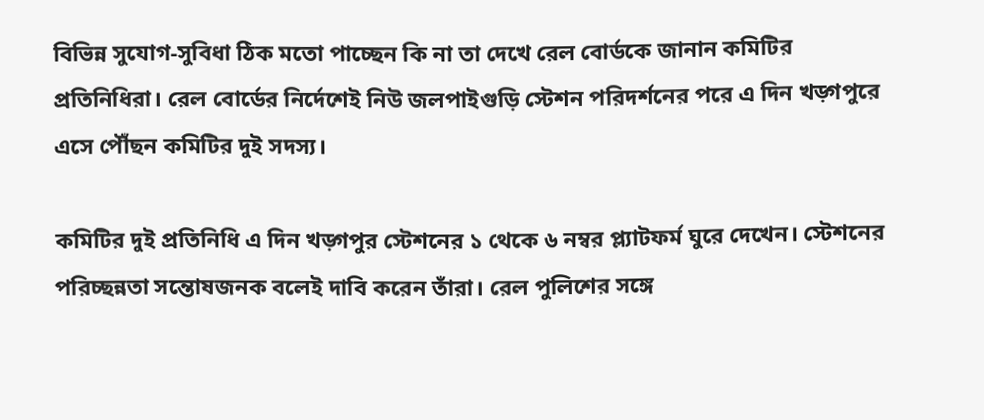বিভিন্ন সুযোগ-সুবিধা ঠিক মতো পাচ্ছেন কি না তা দেখে রেল বোর্ডকে জানান কমিটির প্রতিনিধিরা। রেল বোর্ডের নির্দেশেই নিউ জলপাইগুড়ি স্টেশন পরিদর্শনের পরে এ দিন খড়্গপুরে এসে পৌঁছন কমিটির দুই সদস্য।

কমিটির দুই প্রতিনিধি এ দিন খড়্গপুর স্টেশনের ১ থেকে ৬ নম্বর প্ল্যাটফর্ম ঘুরে দেখেন। স্টেশনের পরিচ্ছন্নতা সন্তোষজনক বলেই দাবি করেন তাঁরা। রেল পুলিশের সঙ্গে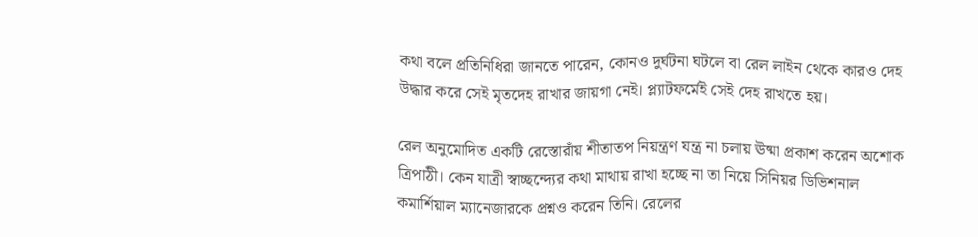কথা বলে প্রতিনিধিরা জানতে পারেন, কোনও দুর্ঘটনা ঘটলে বা রেল লাইন থেকে কারও দেহ উদ্ধার করে সেই মৃতদেহ রাখার জায়গা নেই। প্ল্যাটফর্মেই সেই দেহ রাখতে হয়।

রেল অনুমোদিত একটি রেস্তোরাঁয় শীতাতপ নিয়ন্ত্রণ যন্ত্র না চলায় ঊষ্মা প্রকাশ করেন অশোক ত্রিপাঠী। কেন যাত্রী স্বাচ্ছন্দ্যের কথা মাথায় রাখা হচ্ছে না তা নিয়ে সিনিয়র ডিভিশনাল কমার্শিয়াল ম্যানেজারকে প্রশ্নও করেন তিনি। রেলের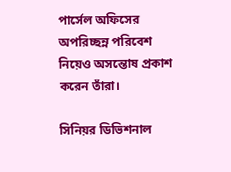পার্সেল অফিসের অপরিচ্ছন্ন পরিবেশ নিয়েও অসন্তোষ প্রকাশ করেন তাঁরা।

সিনিয়র ডিভিশনাল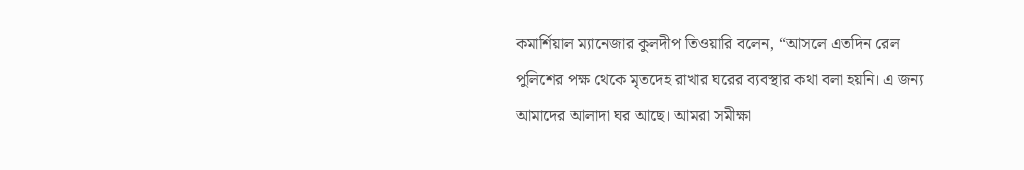কমার্শিয়াল ম্যানেজার কুলদীপ তিওয়ারি বলেন, “আসলে এতদিন রেল পুলিশের পক্ষ থেকে মৃতদেহ রাখার ঘরের ব্যবস্থার কথা বলা হয়নি। এ জন্য আমাদের আলাদা ঘর আছে। আমরা সমীক্ষা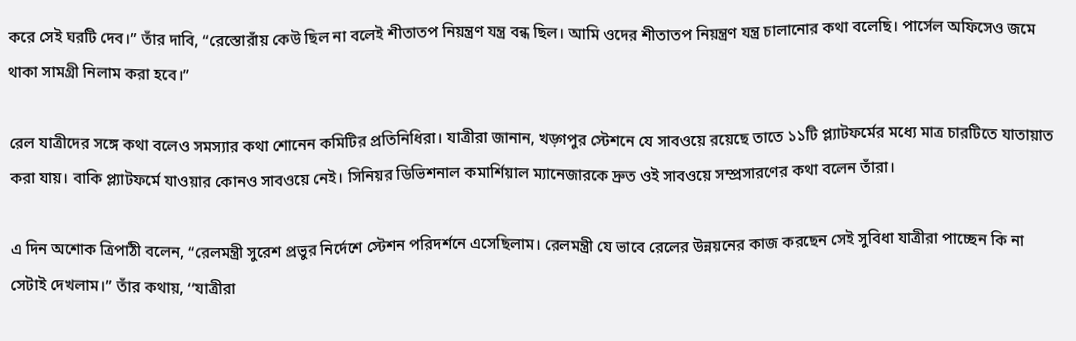করে সেই ঘরটি দেব।’’ তাঁর দাবি, ‘‘রেস্তোরাঁয় কেউ ছিল না বলেই শীতাতপ নিয়ন্ত্রণ যন্ত্র বন্ধ ছিল। আমি ওদের শীতাতপ নিয়ন্ত্রণ যন্ত্র চালানোর কথা বলেছি। পার্সেল অফিসেও জমে থাকা সামগ্রী নিলাম করা হবে।”

রেল যাত্রীদের সঙ্গে কথা বলেও সমস্যার কথা শোনেন কমিটির প্রতিনিধিরা। যাত্রীরা জানান, খড়্গপুর স্টেশনে যে সাবওয়ে রয়েছে তাতে ১১টি প্ল্যাটফর্মের মধ্যে মাত্র চারটিতে যাতায়াত করা যায়। বাকি প্ল্যাটফর্মে যাওয়ার কোনও সাবওয়ে নেই। সিনিয়র ডিভিশনাল কমার্শিয়াল ম্যানেজারকে দ্রুত ওই সাবওয়ে সম্প্রসারণের কথা বলেন তাঁরা।

এ দিন অশোক ত্রিপাঠী বলেন, “রেলমন্ত্রী সুরেশ প্রভুর নির্দেশে স্টেশন পরিদর্শনে এসেছিলাম। রেলমন্ত্রী যে ভাবে রেলের উন্নয়নের কাজ করছেন সেই সুবিধা যাত্রীরা পাচ্ছেন কি না সেটাই দেখলাম।’’ তাঁর কথায়, ‘‘যাত্রীরা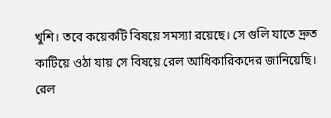খুশি। তবে কয়েকটি বিষয়ে সমস্যা রয়েছে। সে গুলি যাতে দ্রুত কাটিয়ে ওঠা যায় সে বিষয়ে রেল আধিকারিকদের জানিয়েছি। রেল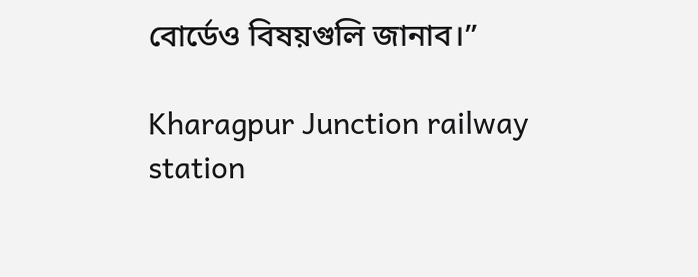বোর্ডেও বিষয়গুলি জানাব।”

Kharagpur Junction railway station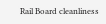Rail Board cleanliness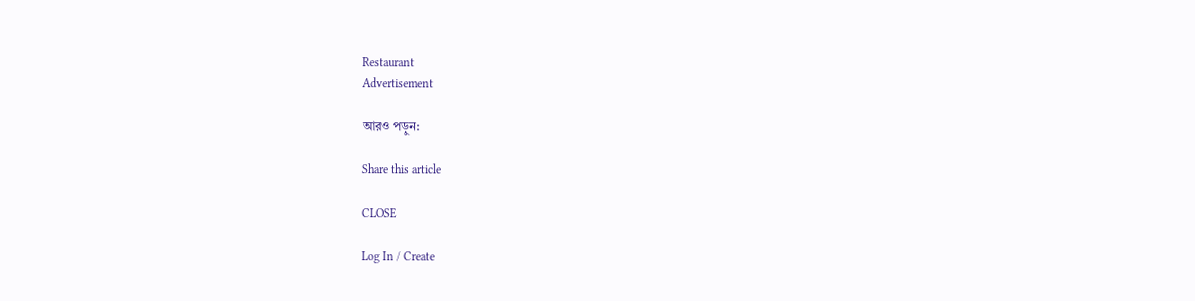Restaurant
Advertisement

আরও পড়ুন:

Share this article

CLOSE

Log In / Create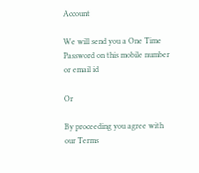Account

We will send you a One Time Password on this mobile number or email id

Or

By proceeding you agree with our Terms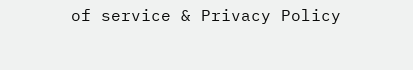of service & Privacy Policy